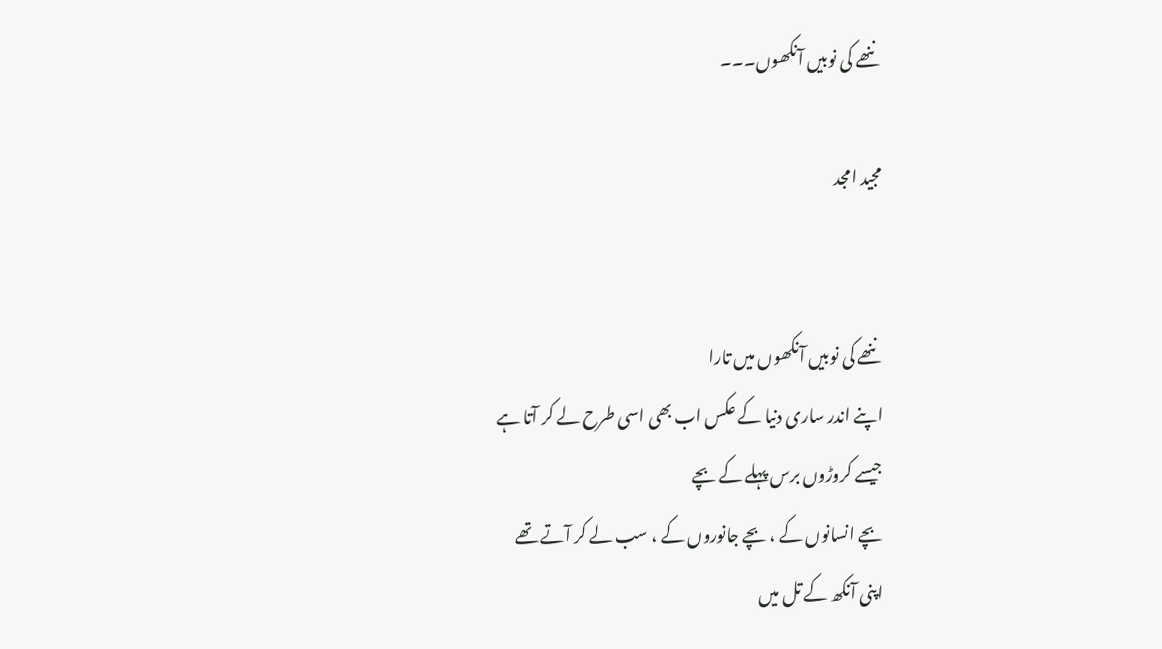ننھے کی نوبیں آنکھوں۔۔۔

مجید امجد


ننھے کی نوبیں آنکھوں میں تارا
اپنے اندر ساری دنیا کے عکس اب بھی اسی طرح لے کر آتا ہے
جیسے کروڑوں برس پہلے کے بچے
بچے انسانوں کے ، بچے جانوروں کے ، سب لے کر آتے تھے
اپنی آنکھ کے تل میں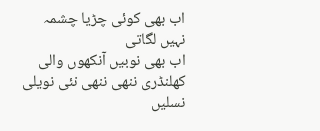اب بھی کوئی چڑیا چشمہ نہیں لگاتی
اب بھی نوبیں آنکھوں والی کھلنڈری ننھی ننھی نئی نویلی نسلیں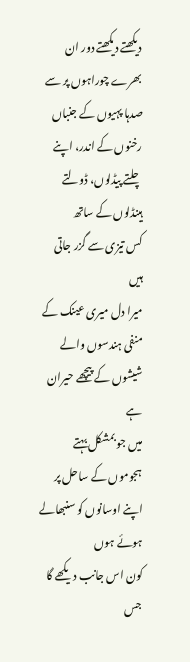دیکھتے دیکھتے دور ان بھرے چوراہوں پر سے
صدہا پہیوں کے جنباں رخنوں کے اندر، اپنے چلتے پیڈلوں، ڈولتے
ہینڈلوں کے ساتھ
کس تیزی سے گزر جاتی ہیں
میرا دل میری عینک کے منفی ہندسوں والے شیشوں کے پیچھے حیران ہے
میں جو بمشکل بہتے ہجوموں کے ساحل پر اپنے اوسانوں کو سنبھالے ہوئے ہوں
کون اس جانب دیکھے گا
جس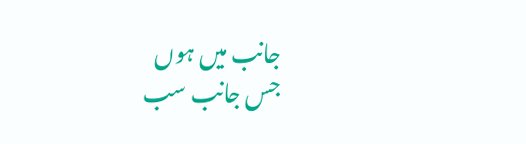جانب میں ہوں
جس جانب سب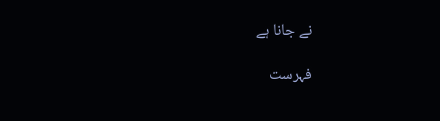نے جانا ہے

فہرست